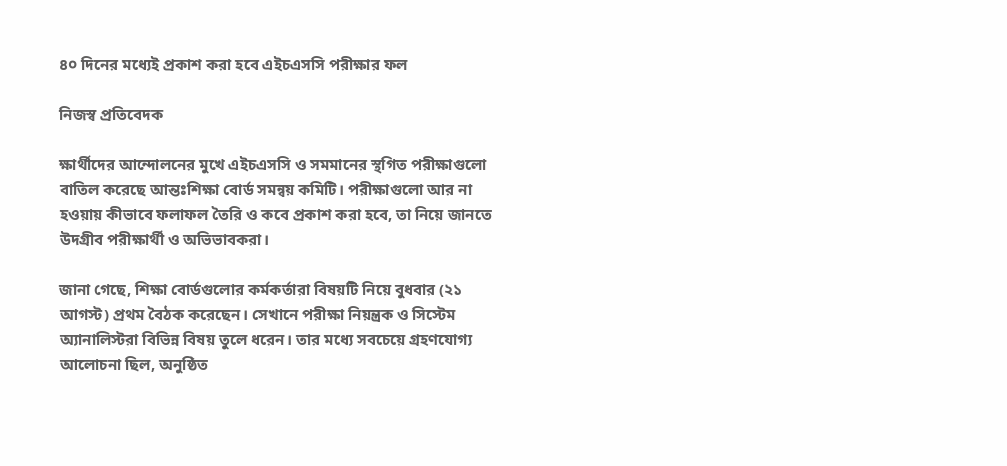৪০ দিনের মধ্যেই প্রকাশ করা হবে এইচএসসি পরীক্ষার ফল

নিজস্ব প্রতিবেদক

ক্ষার্থীদের আন্দোলনের মুখে এইচএসসি ও সমমানের স্থগিত পরীক্ষাগুলো বাতিল করেছে আন্তঃশিক্ষা বোর্ড সমন্বয় কমিটি। পরীক্ষাগুলো আর না হওয়ায় কীভাবে ফলাফল তৈরি ও কবে প্রকাশ করা হবে, তা নিয়ে জানতে উদগ্রীব পরীক্ষার্থী ও অভিভাবকরা।

জানা গেছে, শিক্ষা বোর্ডগুলোর কর্মকর্তারা বিষয়টি নিয়ে বুধবার (২১ আগস্ট) প্রথম বৈঠক করেছেন। সেখানে পরীক্ষা নিয়ন্ত্রক ও সিস্টেম অ্যানালিস্টরা বিভিন্ন বিষয় তুলে ধরেন। তার মধ্যে সবচেয়ে গ্রহণযোগ্য আলোচনা ছিল, অনুষ্ঠিত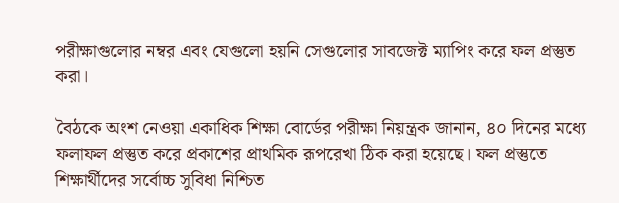পরীক্ষাগুলোর নম্বর এবং যেগুলো হয়নি সেগুলোর সাবজেক্ট ম্যাপিং করে ফল প্রস্তুত করা।

বৈঠকে অংশ নেওয়া একাধিক শিক্ষা বোর্ডের পরীক্ষা নিয়ন্ত্রক জানান, ৪০ দিনের মধ্যে ফলাফল প্রস্তুত করে প্রকাশের প্রাথমিক রূপরেখা ঠিক করা হয়েছে। ফল প্রস্তুতে শিক্ষার্থীদের সর্বোচ্চ সুবিধা নিশ্চিত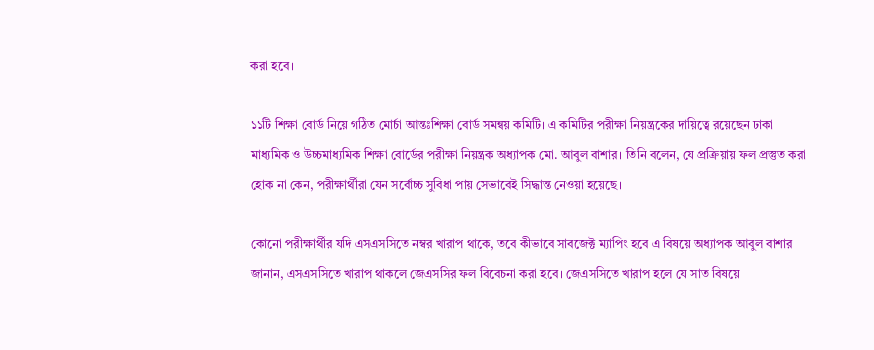করা হবে।

১১টি শিক্ষা বোর্ড নিয়ে গঠিত মোর্চা আন্তঃশিক্ষা বোর্ড সমন্বয় কমিটি। এ কমিটির পরীক্ষা নিয়ন্ত্রকের দায়িত্বে রয়েছেন ঢাকা মাধ্যমিক ও উচ্চমাধ্যমিক শিক্ষা বোর্ডের পরীক্ষা নিয়ন্ত্রক অধ্যাপক মো. আবুল বাশার। তিনি বলেন, যে প্রক্রিয়ায় ফল প্রস্তুত করা হোক না কেন, পরীক্ষার্থীরা যেন সর্বোচ্চ সুবিধা পায় সেভাবেই সিদ্ধান্ত নেওয়া হয়েছে।

কোনো পরীক্ষার্থীর যদি এসএসসিতে নম্বর খারাপ থাকে, তবে কীভাবে সাবজেক্ট ম্যাপিং হবে এ বিষয়ে অধ্যাপক আবুল বাশার জানান, এসএসসিতে খারাপ থাকলে জেএসসির ফল বিবেচনা করা হবে। জেএসসিতে খারাপ হলে যে সাত বিষয়ে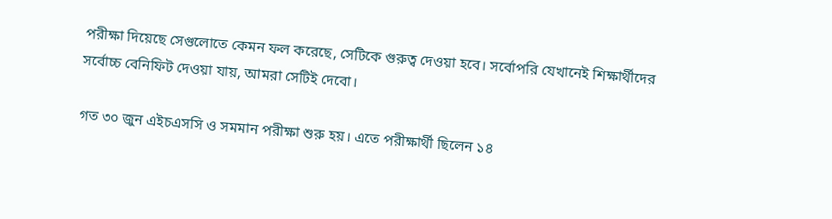পরীক্ষা দিয়েছে সেগুলোতে কেমন ফল করেছে, সেটিকে গুরুত্ব দেওয়া হবে। সর্বোপরি যেখানেই শিক্ষার্থীদের সর্বোচ্চ বেনিফিট দেওয়া যায়, আমরা সেটিই দেবো।

গত ৩০ জুন এইচএসসি ও সমমান পরীক্ষা শুরু হয়। এতে পরীক্ষার্থী ছিলেন ১৪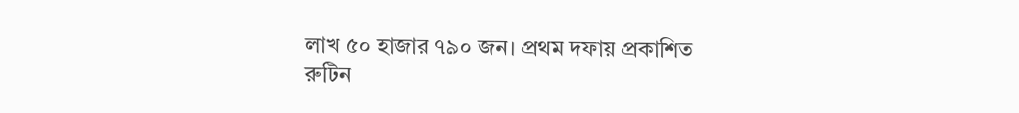লাখ ৫০ হাজার ৭৯০ জন। প্রথম দফায় প্রকাশিত রুটিন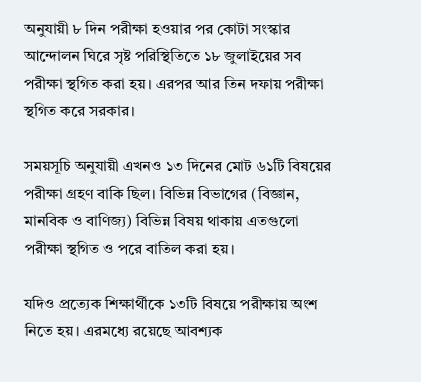অনুযায়ী ৮ দিন পরীক্ষা হওয়ার পর কোটা সংস্কার আন্দোলন ঘিরে সৃষ্ট পরিস্থিতিতে ১৮ জুলাইয়ের সব পরীক্ষা স্থগিত করা হয়। এরপর আর তিন দফায় পরীক্ষা স্থগিত করে সরকার।

সময়সূচি অনুযায়ী এখনও ১৩ দিনের মোট ৬১টি বিষয়ের পরীক্ষা গ্রহণ বাকি ছিল। বিভিন্ন বিভাগের (বিজ্ঞান, মানবিক ও বাণিজ্য) বিভিন্ন বিষয় থাকায় এতগুলো পরীক্ষা স্থগিত ও পরে বাতিল করা হয়।

যদিও প্রত্যেক শিক্ষার্থীকে ১৩টি বিষয়ে পরীক্ষায় অংশ নিতে হয়। এরমধ্যে রয়েছে আবশ্যক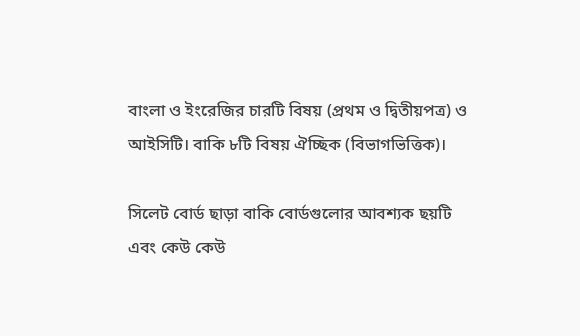বাংলা ও ইংরেজির চারটি বিষয় (প্রথম ও দ্বিতীয়পত্র) ও আইসিটি। বাকি ৮টি বিষয় ঐচ্ছিক (বিভাগভিত্তিক)।

সিলেট বোর্ড ছাড়া বাকি বোর্ডগুলোর আবশ্যক ছয়টি এবং কেউ কেউ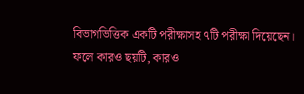বিভাগভিত্তিক একটি পরীক্ষাসহ ৭টি পরীক্ষা দিয়েছেন। ফলে কারও ছয়টি, কারও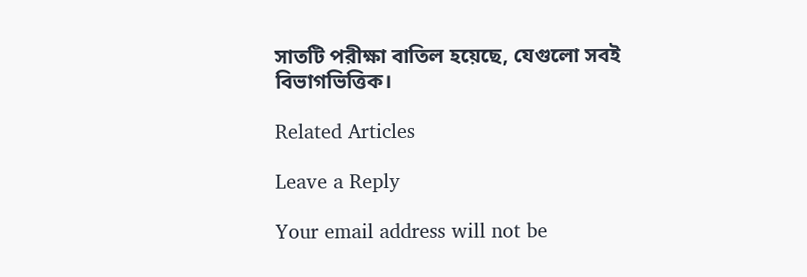সাতটি পরীক্ষা বাতিল হয়েছে, যেগুলো সবই বিভাগভিত্তিক।

Related Articles

Leave a Reply

Your email address will not be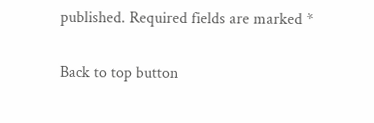published. Required fields are marked *

Back to top button